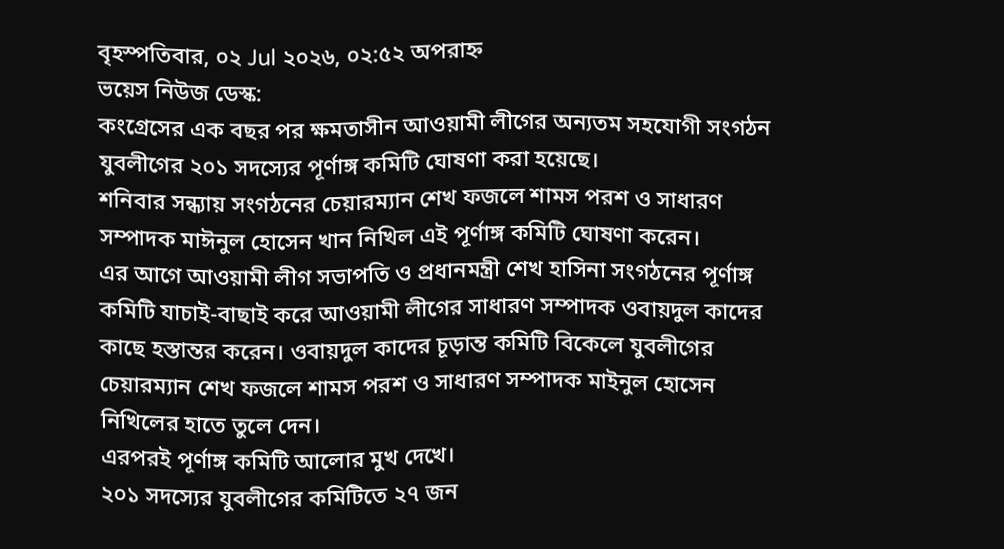বৃহস্পতিবার, ০২ Jul ২০২৬, ০২:৫২ অপরাহ্ন
ভয়েস নিউজ ডেস্ক:
কংগ্রেসের এক বছর পর ক্ষমতাসীন আওয়ামী লীগের অন্যতম সহযোগী সংগঠন যুবলীগের ২০১ সদস্যের পূর্ণাঙ্গ কমিটি ঘোষণা করা হয়েছে।
শনিবার সন্ধ্যায় সংগঠনের চেয়ারম্যান শেখ ফজলে শামস পরশ ও সাধারণ সম্পাদক মাঈনুল হোসেন খান নিখিল এই পূর্ণাঙ্গ কমিটি ঘোষণা করেন।
এর আগে আওয়ামী লীগ সভাপতি ও প্রধানমন্ত্রী শেখ হাসিনা সংগঠনের পূর্ণাঙ্গ কমিটি যাচাই-বাছাই করে আওয়ামী লীগের সাধারণ সম্পাদক ওবায়দুল কাদের কাছে হস্তান্তর করেন। ওবায়দুল কাদের চূড়ান্ত কমিটি বিকেলে যুবলীগের চেয়ারম্যান শেখ ফজলে শামস পরশ ও সাধারণ সম্পাদক মাইনুল হোসেন নিখিলের হাতে তুলে দেন।
এরপরই পূর্ণাঙ্গ কমিটি আলোর মুখ দেখে।
২০১ সদস্যের যুবলীগের কমিটিতে ২৭ জন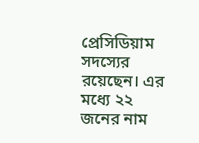প্রেসিডিয়াম সদস্যের রয়েছেন। এর মধ্যে ২২ জনের নাম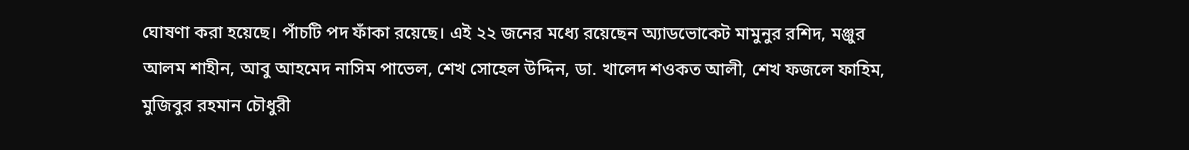ঘোষণা করা হয়েছে। পাঁচটি পদ ফাঁকা রয়েছে। এই ২২ জনের মধ্যে রয়েছেন অ্যাডভোকেট মামুনুর রশিদ, মঞ্জুর আলম শাহীন, আবু আহমেদ নাসিম পাভেল, শেখ সোহেল উদ্দিন, ডা. খালেদ শওকত আলী, শেখ ফজলে ফাহিম, মুজিবুর রহমান চৌধুরী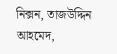নিক্সন, তাজউদ্দিন আহমেদ,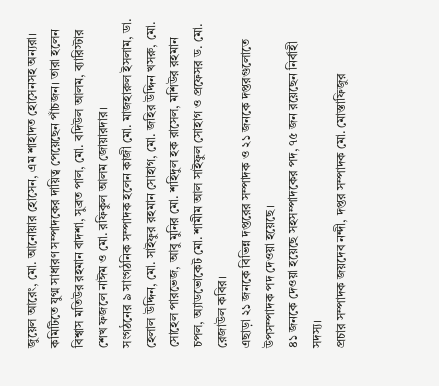জুয়েল আরেং, মো. আনোয়ার হোসেন, এম শাহাদত হোসেনসহ অন্যরা।
কমিটিতে যুগ্ম সাধারণ সম্পাদকের দায়িত্ব পেয়েছেন পাঁচজন। তারা হলেন বিশ্বাস মতিউর রহমান বাদশা, সুব্রত পাল, মো. বদিউল আলম, ব্যারিস্টার শেখ ফজলে নাঈম ও মো. রফিকুল আলম জোয়ারদার।
সংগঠনের ৯ সাংগঠনিক সম্পাদক হলেন কাজী মো. মাজহারুল ইসলাম, ডা. হেলাল উদ্দিন, মো. সাইফুর রহমান সোহাগ, মো. জহির উদ্দিন খসরু, মো. সোহেল পারভেজ, আবু মুনির মো. শহিদুল হক রাসেল, মশিউর রহমান চপল, অ্যাডভোকেট মো. শামীম আল সাইফুল সোহাগ ও প্রফেসর ড. মো. রেজাউল কবির।
এছাড়া ২১ জনকে বিভিন্ন দপ্তরের সম্পাদক ও ২১ জনকে দপ্তরগুলোতে উপসম্পাদক পদ দেওয়া হয়েছে।
৪১ জনকে দেওয়া হয়েছে সহসম্পাদকের পদ, ৭৫ জন রয়েছেন নির্বাহী সদস্য।
প্রচার সম্পাদক জয়দেব নন্দী, দপ্তর সম্পাদক মো. মোস্তাফিজুর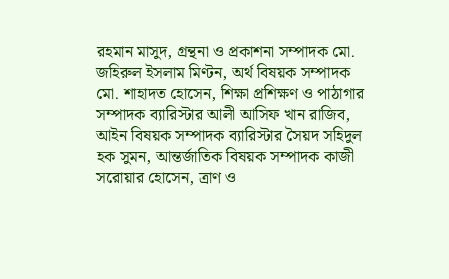রহমান মাসুদ, গ্রন্থনা ও প্রকাশনা সম্পাদক মো. জহিরুল ইসলাম মিণ্টন, অর্থ বিষয়ক সম্পাদক মো. শাহাদত হোসেন, শিক্ষা প্রশিক্ষণ ও পাঠাগার সম্পাদক ব্যারিস্টার আলী আসিফ খান রাজিব, আইন বিষয়ক সম্পাদক ব্যারিস্টার সৈয়দ সহিদুল হক সুমন, আন্তর্জাতিক বিষয়ক সম্পাদক কাজী সরোয়ার হোসেন, ত্রাণ ও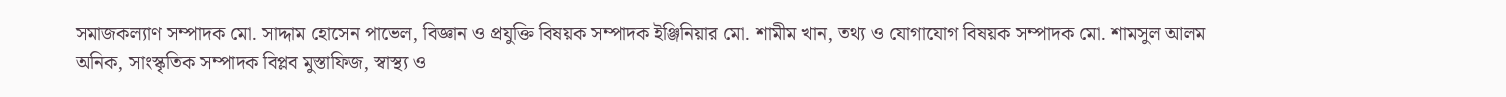সমাজকল্যাণ সম্পাদক মো. সাদ্দাম হোসেন পাভেল, বিজ্ঞান ও প্রযুক্তি বিষয়ক সম্পাদক ইঞ্জিনিয়ার মো. শামীম খান, তথ্য ও যোগাযোগ বিষয়ক সম্পাদক মো. শামসুল আলম অনিক, সাংস্কৃতিক সম্পাদক বিপ্লব মুস্তাফিজ, স্বাস্থ্য ও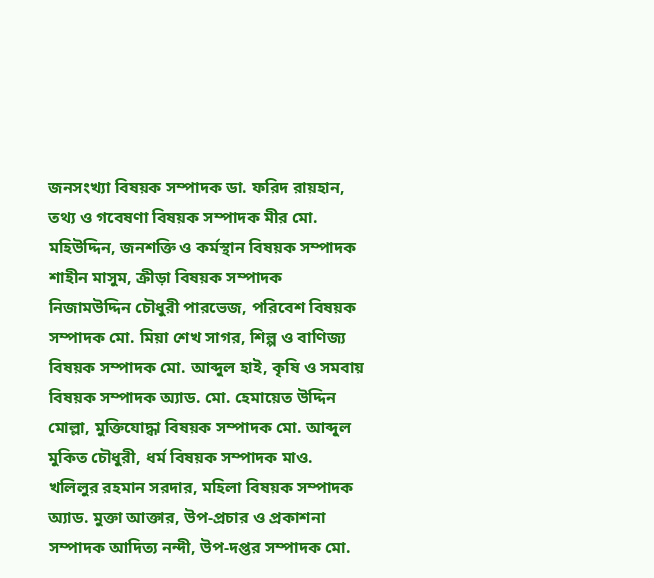জনসংখ্যা বিষয়ক সম্পাদক ডা. ফরিদ রায়হান, তথ্য ও গবেষণা বিষয়ক সম্পাদক মীর মো. মহিউদ্দিন, জনশক্তি ও কর্মস্থান বিষয়ক সম্পাদক শাহীন মাসুম, ক্রীড়া বিষয়ক সম্পাদক নিজামউদ্দিন চৌধুরী পারভেজ, পরিবেশ বিষয়ক সম্পাদক মো. মিয়া শেখ সাগর, শিল্প ও বাণিজ্য বিষয়ক সম্পাদক মো. আব্দুল হাই, কৃষি ও সমবায় বিষয়ক সম্পাদক অ্যাড. মো. হেমায়েত উদ্দিন মোল্লা, মুক্তিযোদ্ধা বিষয়ক সম্পাদক মো. আব্দুল মুকিত চৌধুরী, ধর্ম বিষয়ক সম্পাদক মাও. খলিলুর রহমান সরদার, মহিলা বিষয়ক সম্পাদক অ্যাড. মুক্তা আক্তার, উপ-প্রচার ও প্রকাশনা সম্পাদক আদিত্য নন্দী, উপ-দপ্তর সম্পাদক মো.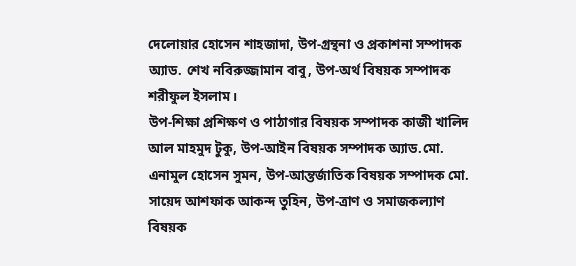দেলোয়ার হোসেন শাহজাদা, উপ-গ্রন্থনা ও প্রকাশনা সম্পাদক অ্যাড. শেখ নবিরুজ্জামান বাবু, উপ-অর্থ বিষয়ক সম্পাদক শরীফুল ইসলাম।
উপ-শিক্ষা প্রশিক্ষণ ও পাঠাগার বিষয়ক সম্পাদক কাজী খালিদ আল মাহমুদ টুকু, উপ-আইন বিষয়ক সম্পাদক অ্যাড.মো. এনামুল হোসেন সুমন, উপ-আন্তর্জাতিক বিষয়ক সম্পাদক মো. সায়েদ আশফাক আকন্দ তুহিন, উপ-ত্রাণ ও সমাজকল্যাণ বিষয়ক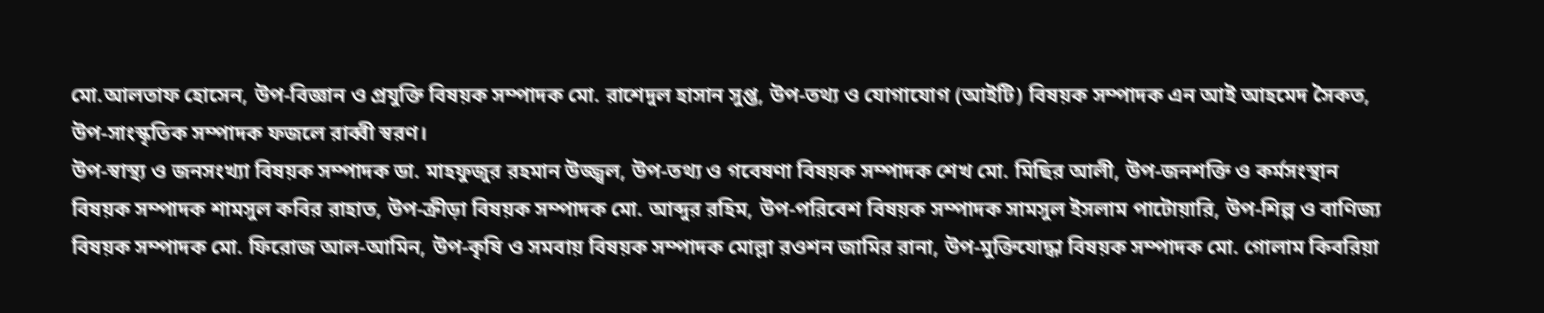মো.আলতাফ হোসেন, উপ-বিজ্ঞান ও প্রযুক্তি বিষয়ক সম্পাদক মো. রাশেদুল হাসান সুপ্ত, উপ-তথ্য ও যোগাযোগ (আইটি) বিষয়ক সম্পাদক এন আই আহমেদ সৈকত, উপ-সাংস্কৃতিক সম্পাদক ফজলে রাব্বী স্বরণ।
উপ-স্বাস্থ্য ও জনসংখ্যা বিষয়ক সম্পাদক ডা. মাহফুজুর রহমান উজ্জ্বল, উপ-তথ্য ও গবেষণা বিষয়ক সম্পাদক শেখ মো. মিছির আলী, উপ-জনশক্তি ও কর্মসংস্থান বিষয়ক সম্পাদক শামসুল কবির রাহাত, উপ-ক্রীড়া বিষয়ক সম্পাদক মো. আব্দুর রহিম, উপ-পরিবেশ বিষয়ক সম্পাদক সামসুল ইসলাম পাটোয়ারি, উপ-শিল্প ও বাণিজ্য বিষয়ক সম্পাদক মো. ফিরোজ আল-আমিন, উপ-কৃষি ও সমবায় বিষয়ক সম্পাদক মোল্লা রওশন জামির রানা, উপ-মুক্তিযোদ্ধা বিষয়ক সম্পাদক মো. গোলাম কিবরিয়া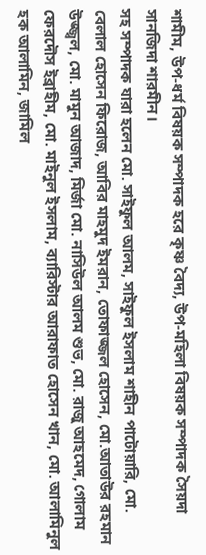শামীম, উপ-ধর্ম বিষয়ক সম্পাদক হরে কৃষ্ণ বৈদ্য, উপ-মহিলা বিষয়ক সম্পাদক সৈয়দা সানজিদা শারমীন।
সহ সম্পাদক যারা হলেন মো. সাইফুল আলম, সাইফুল ইসলাম শাহীন পাটোয়ারি, মো. বেলাল হোসেন ফিরোজ, আবির মাহমুদ ইমরান, তোফাজ্জল হোসেন, মো.আতাউর রহমান উজ্জ্বল, মো. মামুন আজাদ, মির্জা মো. নাসিউল আলম শুভ, মো. রাজু আহমেদ, গোলাম ফেরদৌস ইব্রাহীম, মো. মাইনুল ইসলাম, ব্যারিস্টার আরাফাত হোসেন খান, মো. আলামিনুল হক আলামিন, জামিল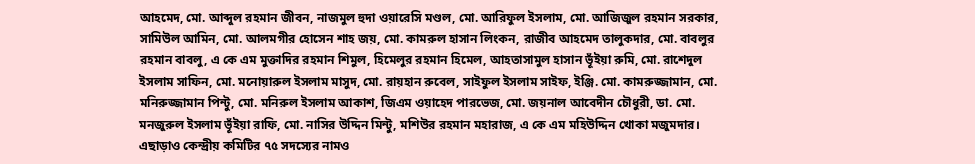আহমেদ, মো. আব্দুল রহমান জীবন, নাজমুল হুদা ওয়ারেসি মণ্ডল, মো. আরিফুল ইসলাম, মো. আজিজুল রহমান সরকার, সামিউল আমিন, মো. আলমগীর হোসেন শাহ জয়, মো. কামরুল হাসান লিংকন, রাজীব আহমেদ তালুকদার, মো. বাবলুর রহমান বাবলু, এ কে এম মুক্তাদির রহমান শিমুল, হিমেলুর রহমান হিমেল, আহতাসামুল হাসান ভূঁইয়া রুমি, মো. রাশেদুল ইসলাম সাফিন, মো. মনোয়ারুল ইসলাম মাসুদ, মো. রায়হান রুবেল, সাইফুল ইসলাম সাইফ, ইঞ্জি. মো. কামরুজ্জামান, মো. মনিরুজ্জামান পিন্টু, মো. মনিরুল ইসলাম আকাশ, জিএম ওয়াহেদ পারভেজ, মো. জয়নাল আবেদীন চৌধুরী, ডা. মো. মনজুরুল ইসলাম ভূঁইয়া রাফি, মো. নাসির উদ্দিন মিন্টু, মশিউর রহমান মহারাজ, এ কে এম মহিউদ্দিন খোকা মজুমদার। এছাড়াও কেন্দ্রীয় কমিটির ৭৫ সদস্যের নামও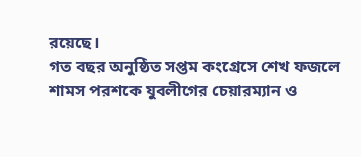রয়েছে।
গত বছর অনুষ্ঠিত সপ্তম কংগ্রেসে শেখ ফজলে শামস পরশকে যুবলীগের চেয়ারম্যান ও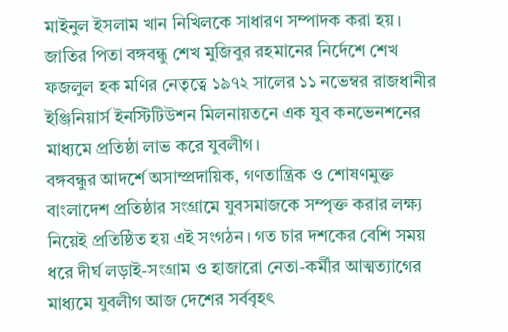মাইনুল ইসলাম খান নিখিলকে সাধারণ সম্পাদক করা হয়।
জাতির পিতা বঙ্গবন্ধু শেখ মুজিবুর রহমানের নির্দেশে শেখ ফজলুল হক মণির নেতৃত্বে ১৯৭২ সালের ১১ নভেম্বর রাজধানীর ইঞ্জিনিয়ার্স ইনস্টিটিউশন মিলনায়তনে এক যুব কনভেনশনের মাধ্যমে প্রতিষ্ঠা লাভ করে যুবলীগ।
বঙ্গবন্ধুর আদর্শে অসাম্প্রদায়িক, গণতান্ত্রিক ও শোষণমুক্ত বাংলাদেশ প্রতিষ্ঠার সংগ্রামে যুবসমাজকে সম্পৃক্ত করার লক্ষ্য নিয়েই প্রতিষ্ঠিত হয় এই সংগঠন। গত চার দশকের বেশি সময় ধরে দীর্ঘ লড়াই-সংগ্রাম ও হাজারো নেতা-কর্মীর আত্মত্যাগের মাধ্যমে যুবলীগ আজ দেশের সর্ববৃহৎ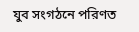যুব সংগঠনে পরিণত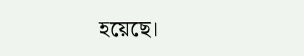হয়েছে।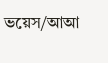ভয়েস/আআ